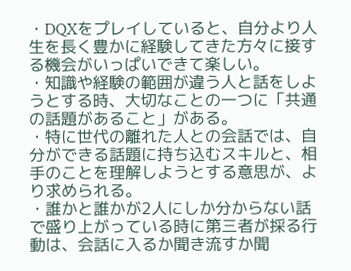・DQXをプレイしていると、自分より人生を長く豊かに経験してきた方々に接する機会がいっぱいできて楽しい。
・知識や経験の範囲が違う人と話をしようとする時、大切なことの一つに「共通の話題があること」がある。
・特に世代の離れた人との会話では、自分ができる話題に持ち込むスキルと、相手のことを理解しようとする意思が、より求められる。
・誰かと誰かが2人にしか分からない話で盛り上がっている時に第三者が採る行動は、会話に入るか聞き流すか聞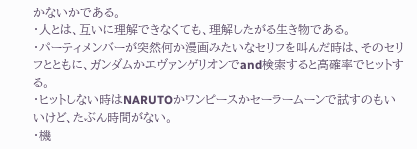かないかである。
・人とは、互いに理解できなくても、理解したがる生き物である。
・パーティメンバーが突然何か漫画みたいなセリフを叫んだ時は、そのセリフとともに、ガンダムかエヴァンゲリオンでand検索すると高確率でヒットする。
・ヒットしない時はNARUTOかワンピースかセーラームーンで試すのもいいけど、たぶん時間がない。
・機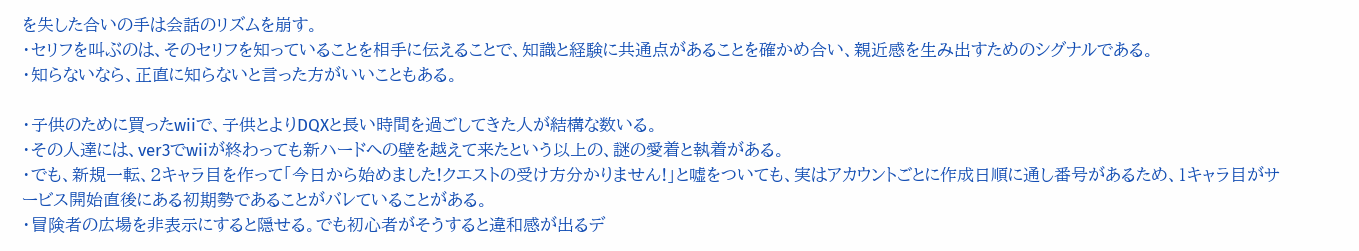を失した合いの手は会話のリズムを崩す。
・セリフを叫ぶのは、そのセリフを知っていることを相手に伝えることで、知識と経験に共通点があることを確かめ合い、親近感を生み出すためのシグナルである。
・知らないなら、正直に知らないと言った方がいいこともある。

・子供のために買ったwiiで、子供とよりDQXと長い時間を過ごしてきた人が結構な数いる。
・その人達には、ver3でwiiが終わっても新ハードへの壁を越えて来たという以上の、謎の愛着と執着がある。
・でも、新規一転、2キャラ目を作って「今日から始めました!クエストの受け方分かりません!」と嘘をついても、実はアカウントごとに作成日順に通し番号があるため、1キャラ目がサービス開始直後にある初期勢であることがバレていることがある。
・冒険者の広場を非表示にすると隠せる。でも初心者がそうすると違和感が出るデ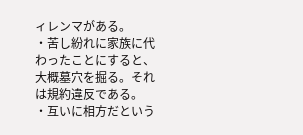ィレンマがある。
・苦し紛れに家族に代わったことにすると、大概墓穴を掘る。それは規約違反である。
・互いに相方だという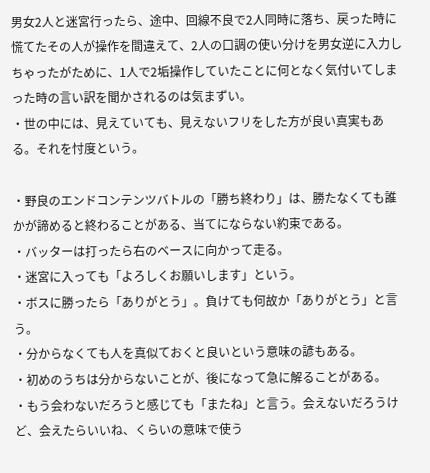男女2人と迷宮行ったら、途中、回線不良で2人同時に落ち、戻った時に慌てたその人が操作を間違えて、2人の口調の使い分けを男女逆に入力しちゃったがために、1人で2垢操作していたことに何となく気付いてしまった時の言い訳を聞かされるのは気まずい。
・世の中には、見えていても、見えないフリをした方が良い真実もある。それを忖度という。

・野良のエンドコンテンツバトルの「勝ち終わり」は、勝たなくても誰かが諦めると終わることがある、当てにならない約束である。
・バッターは打ったら右のベースに向かって走る。
・迷宮に入っても「よろしくお願いします」という。
・ボスに勝ったら「ありがとう」。負けても何故か「ありがとう」と言う。
・分からなくても人を真似ておくと良いという意味の諺もある。
・初めのうちは分からないことが、後になって急に解ることがある。
・もう会わないだろうと感じても「またね」と言う。会えないだろうけど、会えたらいいね、くらいの意味で使う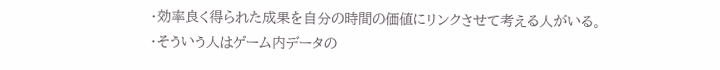・効率良く得られた成果を自分の時間の価値にリンクさせて考える人がいる。
・そういう人はゲーム内データの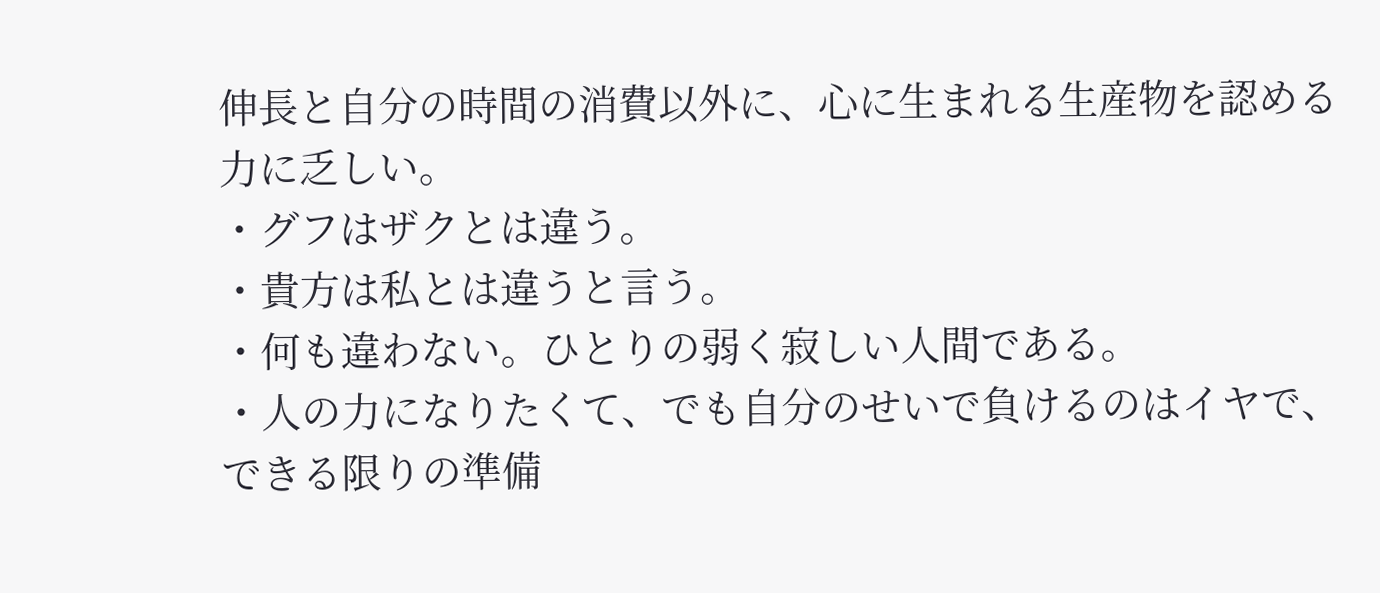伸長と自分の時間の消費以外に、心に生まれる生産物を認める力に乏しい。
・グフはザクとは違う。
・貴方は私とは違うと言う。
・何も違わない。ひとりの弱く寂しい人間である。
・人の力になりたくて、でも自分のせいで負けるのはイヤで、できる限りの準備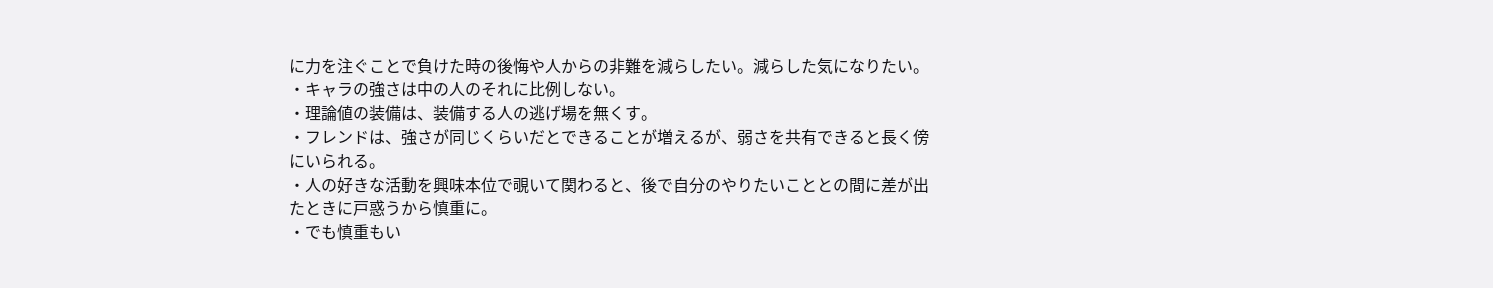に力を注ぐことで負けた時の後悔や人からの非難を減らしたい。減らした気になりたい。
・キャラの強さは中の人のそれに比例しない。
・理論値の装備は、装備する人の逃げ場を無くす。
・フレンドは、強さが同じくらいだとできることが増えるが、弱さを共有できると長く傍にいられる。
・人の好きな活動を興味本位で覗いて関わると、後で自分のやりたいこととの間に差が出たときに戸惑うから慎重に。
・でも慎重もい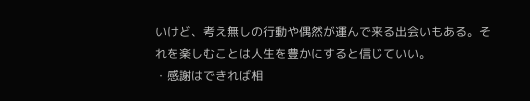いけど、考え無しの行動や偶然が運んで来る出会いもある。それを楽しむことは人生を豊かにすると信じていい。
・感謝はできれば相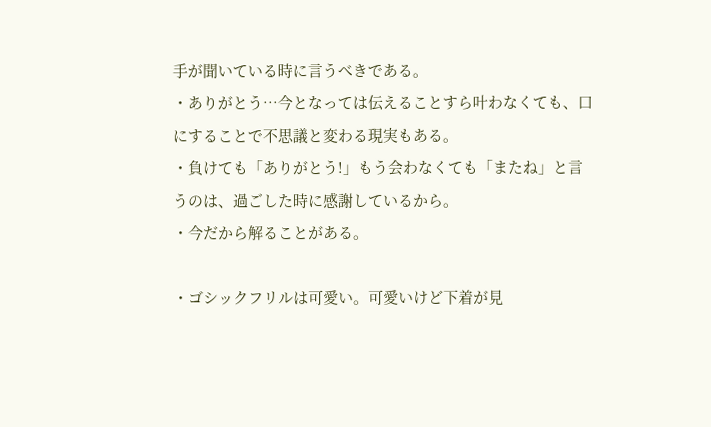手が聞いている時に言うべきである。
・ありがとう…今となっては伝えることすら叶わなくても、口にすることで不思議と変わる現実もある。
・負けても「ありがとう!」もう会わなくても「またね」と言うのは、過ごした時に感謝しているから。
・今だから解ることがある。

・ゴシックフリルは可愛い。可愛いけど下着が見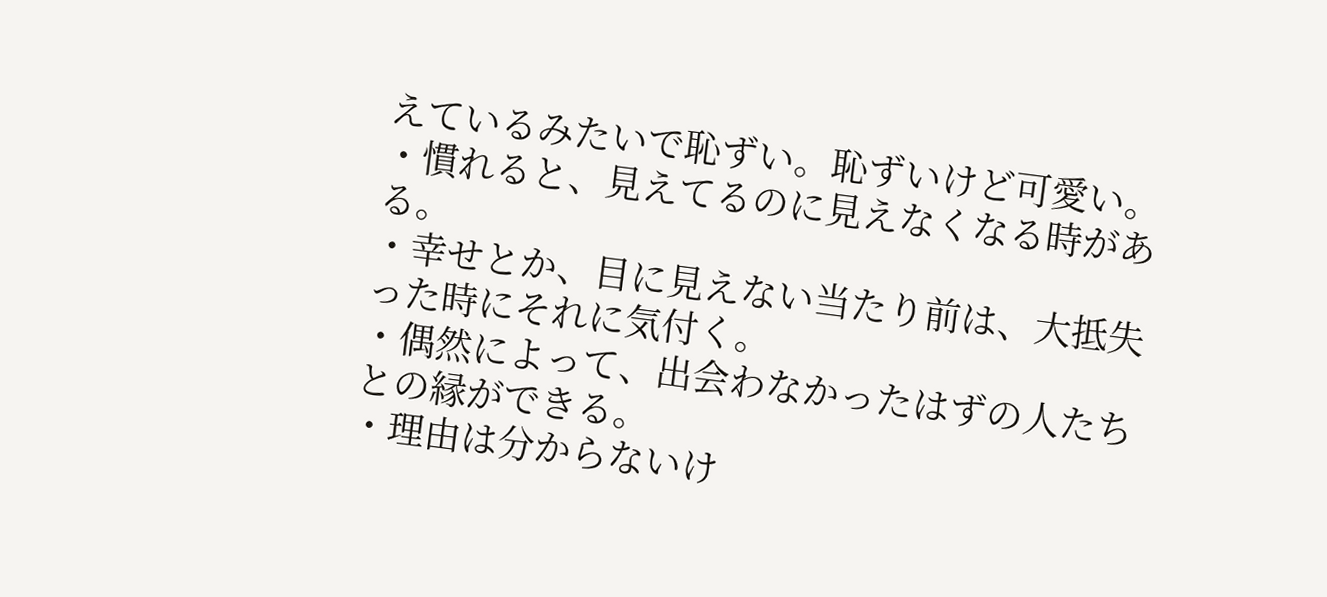えているみたいで恥ずい。恥ずいけど可愛い。
・慣れると、見えてるのに見えなくなる時がある。
・幸せとか、目に見えない当たり前は、大抵失った時にそれに気付く。
・偶然によって、出会わなかったはずの人たちとの縁ができる。
・理由は分からないけ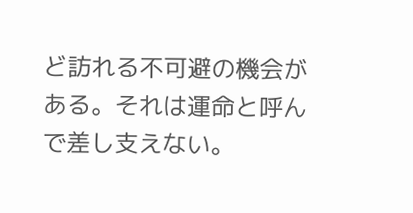ど訪れる不可避の機会がある。それは運命と呼んで差し支えない。